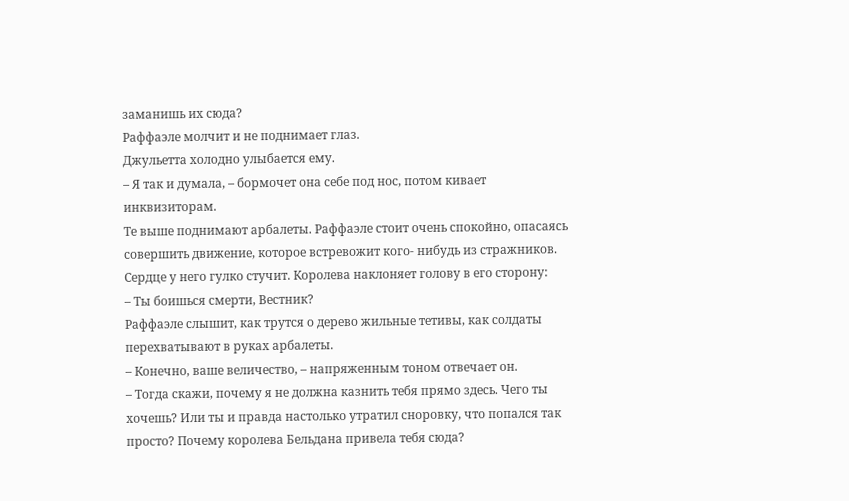заманишь их сюда?
Раффаэле молчит и не поднимает глаз.
Джульетта холодно улыбается ему.
– Я так и думала, – бормочет она себе под нос, потом кивает инквизиторам.
Те выше поднимают арбалеты. Раффаэле стоит очень спокойно, опасаясь совершить движение, которое встревожит кого- нибудь из стражников. Сердце у него гулко стучит. Королева наклоняет голову в его сторону:
– Ты боишься смерти, Вестник?
Раффаэле слышит, как трутся о дерево жильные тетивы, как солдаты перехватывают в руках арбалеты.
– Конечно, ваше величество, – напряженным тоном отвечает он.
– Тогда скажи, почему я не должна казнить тебя прямо здесь. Чего ты хочешь? Или ты и правда настолько утратил сноровку, что попался так просто? Почему королева Бельдана привела тебя сюда?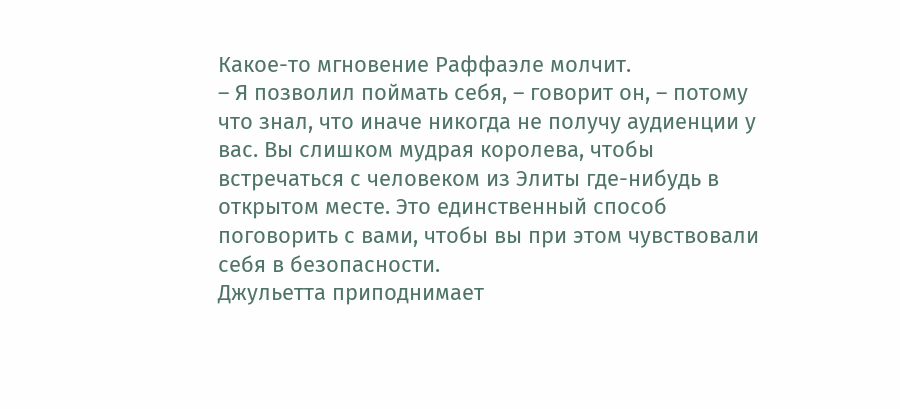Какое-то мгновение Раффаэле молчит.
– Я позволил поймать себя, – говорит он, – потому что знал, что иначе никогда не получу аудиенции у вас. Вы слишком мудрая королева, чтобы встречаться с человеком из Элиты где-нибудь в открытом месте. Это единственный способ поговорить с вами, чтобы вы при этом чувствовали себя в безопасности.
Джульетта приподнимает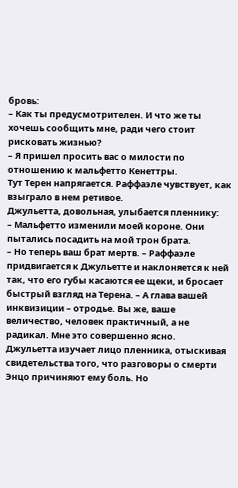бровь:
– Как ты предусмотрителен. И что же ты хочешь сообщить мне, ради чего стоит рисковать жизнью?
– Я пришел просить вас о милости по отношению к мальфетто Кенеттры.
Тут Терен напрягается. Раффаэле чувствует, как взыграло в нем ретивое.
Джульетта, довольная, улыбается пленнику:
– Мальфетто изменили моей короне. Они пытались посадить на мой трон брата.
– Но теперь ваш брат мертв. – Раффаэле придвигается к Джульетте и наклоняется к ней так, что его губы касаются ее щеки, и бросает быстрый взгляд на Терена. – А глава вашей инквизиции – отродье. Вы же, ваше величество, человек практичный, а не радикал. Мне это совершенно ясно.
Джульетта изучает лицо пленника, отыскивая свидетельства того, что разговоры о смерти Энцо причиняют ему боль. Но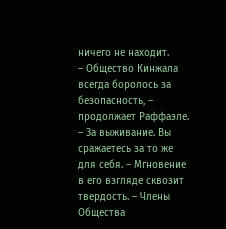ничего не находит.
– Общество Кинжала всегда боролось за безопасность, – продолжает Раффаэле. – За выживание. Вы сражаетесь за то же для себя. – Мгновение в его взгляде сквозит твердость. – Члены Общества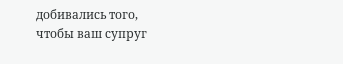добивались того, чтобы ваш супруг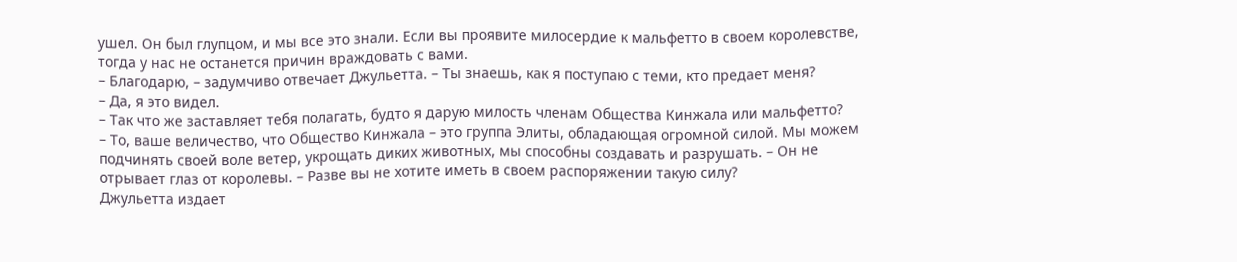ушел. Он был глупцом, и мы все это знали. Если вы проявите милосердие к мальфетто в своем королевстве, тогда у нас не останется причин враждовать с вами.
– Благодарю, – задумчиво отвечает Джульетта. – Ты знаешь, как я поступаю с теми, кто предает меня?
– Да, я это видел.
– Так что же заставляет тебя полагать, будто я дарую милость членам Общества Кинжала или мальфетто?
– То, ваше величество, что Общество Кинжала – это группа Элиты, обладающая огромной силой. Мы можем подчинять своей воле ветер, укрощать диких животных, мы способны создавать и разрушать. – Он не отрывает глаз от королевы. – Разве вы не хотите иметь в своем распоряжении такую силу?
Джульетта издает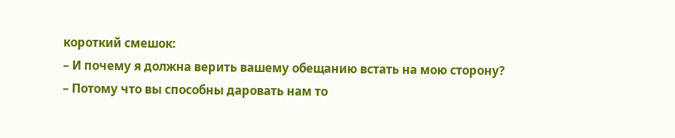короткий смешок:
– И почему я должна верить вашему обещанию встать на мою сторону?
– Потому что вы способны даровать нам то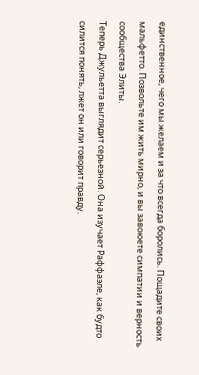единственное, чего мы желаем и за что всегда боролись. Пощадите своих мальфетто. Позвольте им жить мирно, и вы завоюете симпатии и верность сообщества Элиты.
Теперь Джульетта выглядит серьезной. Она изучает Раффаэле, как будто силится понять, лжет он или говорит правду.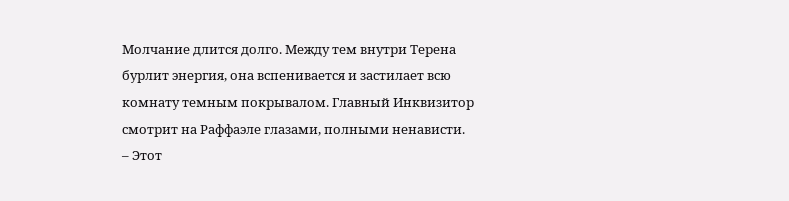Молчание длится долго. Между тем внутри Терена бурлит энергия, она вспенивается и застилает всю комнату темным покрывалом. Главный Инквизитор смотрит на Раффаэле глазами, полными ненависти.
– Этот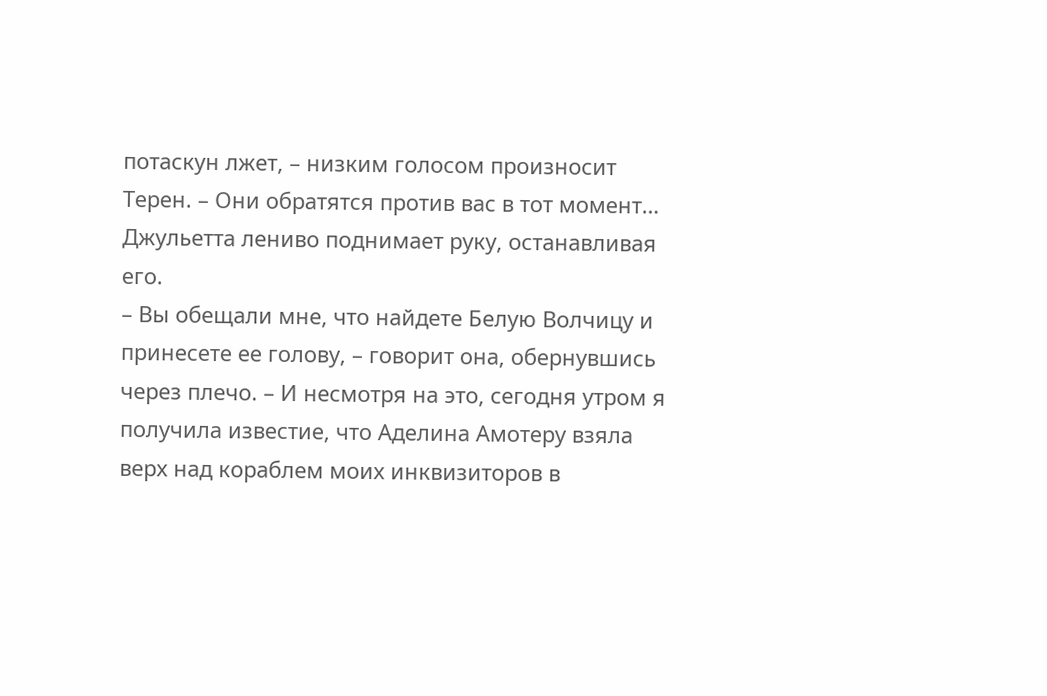потаскун лжет, – низким голосом произносит Терен. – Они обратятся против вас в тот момент…
Джульетта лениво поднимает руку, останавливая его.
– Вы обещали мне, что найдете Белую Волчицу и принесете ее голову, – говорит она, обернувшись через плечо. – И несмотря на это, сегодня утром я получила известие, что Аделина Амотеру взяла верх над кораблем моих инквизиторов в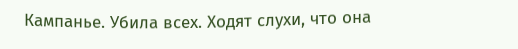Кампанье. Убила всех. Ходят слухи, что она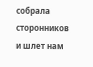собрала сторонников и шлет нам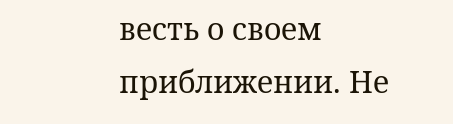весть о своем приближении. Не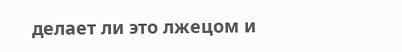делает ли это лжецом и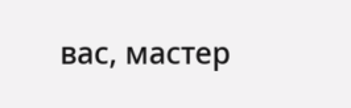вас, мастер